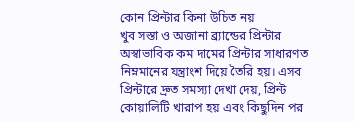কোন প্রিন্টার কিনা উচিত নয়
খুব সস্তা ও অজানা ব্র্যান্ডের প্রিন্টার
অস্বাভাবিক কম দামের প্রিন্টার সাধারণত নিম্নমানের যন্ত্রাংশ দিয়ে তৈরি হয়। এসব প্রিন্টারে দ্রুত সমস্যা দেখা দেয়, প্রিন্ট কোয়ালিটি খারাপ হয় এবং কিছুদিন পর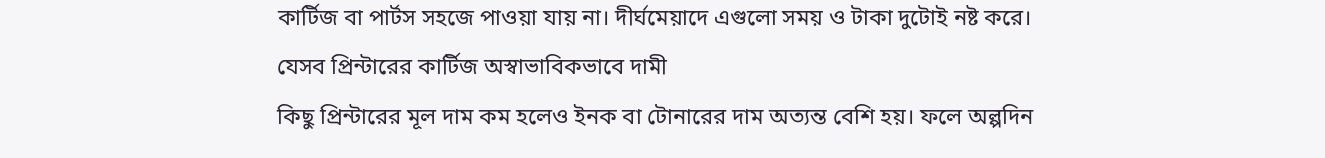কার্টিজ বা পার্টস সহজে পাওয়া যায় না। দীর্ঘমেয়াদে এগুলো সময় ও টাকা দুটোই নষ্ট করে।
যেসব প্রিন্টারের কার্টিজ অস্বাভাবিকভাবে দামী
কিছু প্রিন্টারের মূল দাম কম হলেও ইনক বা টোনারের দাম অত্যন্ত বেশি হয়। ফলে অল্পদিন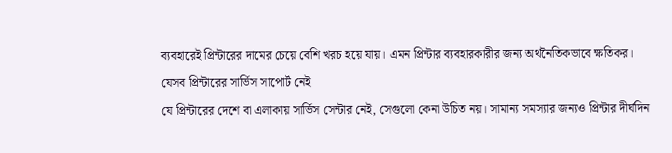ব্যবহারেই প্রিন্টারের দামের চেয়ে বেশি খরচ হয়ে যায়। এমন প্রিন্টার ব্যবহারকারীর জন্য অর্থনৈতিকভাবে ক্ষতিকর।
যেসব প্রিন্টারের সার্ভিস সাপোর্ট নেই
যে প্রিন্টারের দেশে বা এলাকায় সার্ভিস সেন্টার নেই, সেগুলো কেনা উচিত নয়। সামান্য সমস্যার জন্যও প্রিন্টার দীর্ঘদিন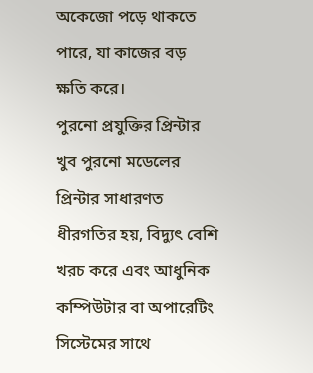অকেজো পড়ে থাকতে পারে, যা কাজের বড় ক্ষতি করে।
পুরনো প্রযুক্তির প্রিন্টার
খুব পুরনো মডেলের প্রিন্টার সাধারণত ধীরগতির হয়, বিদ্যুৎ বেশি খরচ করে এবং আধুনিক কম্পিউটার বা অপারেটিং সিস্টেমের সাথে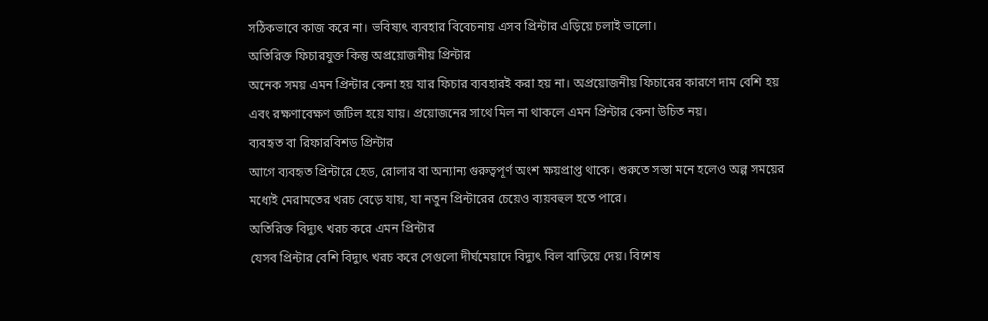সঠিকভাবে কাজ করে না। ভবিষ্যৎ ব্যবহার বিবেচনায় এসব প্রিন্টার এড়িয়ে চলাই ভালো।
অতিরিক্ত ফিচারযুক্ত কিন্তু অপ্রয়োজনীয় প্রিন্টার
অনেক সময় এমন প্রিন্টার কেনা হয় যার ফিচার ব্যবহারই করা হয় না। অপ্রয়োজনীয় ফিচারের কারণে দাম বেশি হয় এবং রক্ষণাবেক্ষণ জটিল হয়ে যায়। প্রয়োজনের সাথে মিল না থাকলে এমন প্রিন্টার কেনা উচিত নয়।
ব্যবহৃত বা রিফারবিশড প্রিন্টার
আগে ব্যবহৃত প্রিন্টারে হেড, রোলার বা অন্যান্য গুরুত্বপূর্ণ অংশ ক্ষয়প্রাপ্ত থাকে। শুরুতে সস্তা মনে হলেও অল্প সময়ের মধ্যেই মেরামতের খরচ বেড়ে যায়, যা নতুন প্রিন্টারের চেয়েও ব্যয়বহুল হতে পারে।
অতিরিক্ত বিদ্যুৎ খরচ করে এমন প্রিন্টার
যেসব প্রিন্টার বেশি বিদ্যুৎ খরচ করে সেগুলো দীর্ঘমেয়াদে বিদ্যুৎ বিল বাড়িয়ে দেয়। বিশেষ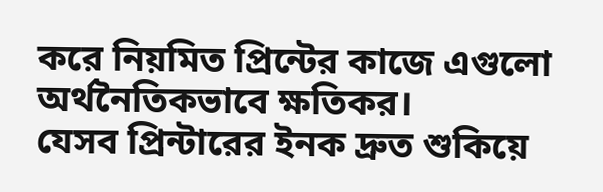করে নিয়মিত প্রিন্টের কাজে এগুলো অর্থনৈতিকভাবে ক্ষতিকর।
যেসব প্রিন্টারের ইনক দ্রুত শুকিয়ে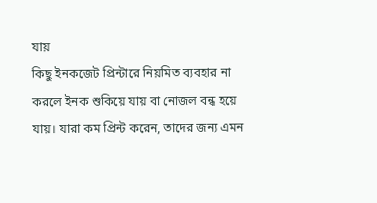যায়
কিছু ইনকজেট প্রিন্টারে নিয়মিত ব্যবহার না করলে ইনক শুকিয়ে যায় বা নোজল বন্ধ হয়ে যায়। যারা কম প্রিন্ট করেন, তাদের জন্য এমন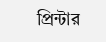প্রিন্টার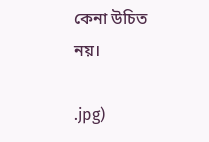কেনা উচিত নয়।

.jpg)